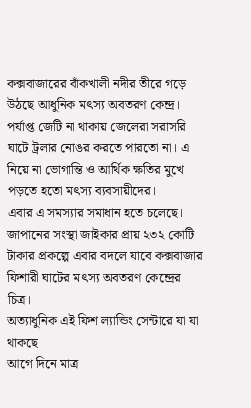কক্সবাজারের বাঁকখালী নদীর তীরে গড়ে উঠছে আধুনিক মৎস্য অবতরণ কেন্দ্র।
পর্যাপ্ত জেটি না থাকায় জেলেরা সরাসরি ঘাটে ট্রলার নোঙর করতে পারতো না। এ নিয়ে না ভোগান্তি ও আর্থিক ক্ষতির মুখে পড়তে হতো মৎস্য ব্যবসায়ীদের।
এবার এ সমস্যার সমাধান হতে চলেছে। জাপানের সংস্থা জাইকার প্রায় ২৩২ কোটি টাকার প্রকল্পে এবার বদলে যাবে কক্সবাজার ফিশারী ঘাটের মৎস্য অবতরণ কেন্দ্রের চিত্র।
অত্যাধুনিক এই ফিশ ল্যান্ডিং সেন্টারে যা যা থাকছে
আগে দিনে মাত্র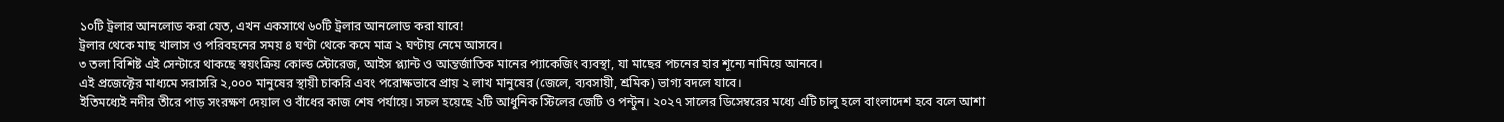১০টি ট্রলার আনলোড করা যেত, এখন একসাথে ৬০টি ট্রলার আনলোড করা যাবে!
ট্রলার থেকে মাছ খালাস ও পরিবহনের সময় ৪ ঘণ্টা থেকে কমে মাত্র ২ ঘণ্টায় নেমে আসবে।
৩ তলা বিশিষ্ট এই সেন্টারে থাকছে স্বয়ংক্রিয় কোল্ড স্টোরেজ, আইস প্ল্যান্ট ও আন্তর্জাতিক মানের প্যাকেজিং ব্যবস্থা, যা মাছের পচনের হার শূন্যে নামিয়ে আনবে।
এই প্রজেক্টের মাধ্যমে সরাসরি ২,০০০ মানুষের স্থায়ী চাকরি এবং পরোক্ষভাবে প্রায় ২ লাখ মানুষের (জেলে, ব্যবসায়ী, শ্রমিক) ভাগ্য বদলে যাবে।
ইতিমধ্যেই নদীর তীরে পাড় সংরক্ষণ দেয়াল ও বাঁধের কাজ শেষ পর্যায়ে। সচল হয়েছে ২টি আধুনিক স্টিলের জেটি ও পন্টুন। ২০২৭ সালের ডিসেম্বরের মধ্যে এটি চালু হলে বাংলাদেশ হবে বলে আশা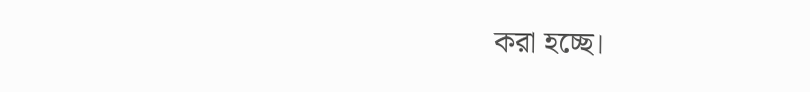করা হচ্ছে।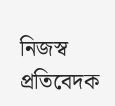নিজস্ব প্রতিবেদক